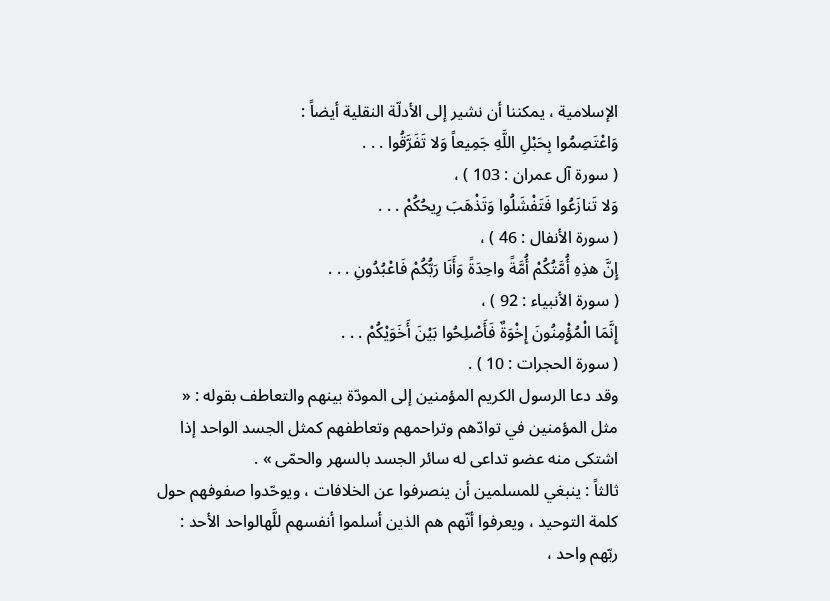الإسلامية ، يمكننا أن نشير إلى الأدلّة النقلية أيضاً :
وَاعْتَصِمُوا بِحَبْلِ اللَّهِ جَمِيعاً وَلا تَفَرَّقُوا . . .
( سورة آل عمران : 103 ) ،
وَلا تَنازَعُوا فَتَفْشَلُوا وَتَذْهَبَ رِيحُكُمْ . . .
( سورة الأنفال : 46 ) ،
إِنَّ هذِهِ أُمَّتُكُمْ أُمَّةً واحِدَةً وَأَنَا رَبُّكُمْ فَاعْبُدُونِ . . .
( سورة الأنبياء : 92 ) ،
إِنَّمَا الْمُؤْمِنُونَ إِخْوَةٌ فَأَصْلِحُوا بَيْنَ أَخَوَيْكُمْ . . .
( سورة الحجرات : 10 ) .
وقد دعا الرسول الكريم المؤمنين إلى المودّة بينهم والتعاطف بقوله : « مثل المؤمنين في توادّهم وتراحمهم وتعاطفهم كمثل الجسد الواحد إذا اشتكى منه عضو تداعى له سائر الجسد بالسهر والحمّى » .
ثالثاً : ينبغي للمسلمين أن ينصرفوا عن الخلافات ، ويوحّدوا صفوفهم حول كلمة التوحيد ، ويعرفوا أنّهم هم الذين أسلموا أنفسهم للَّهالواحد الأحد : ربّهم واحد ،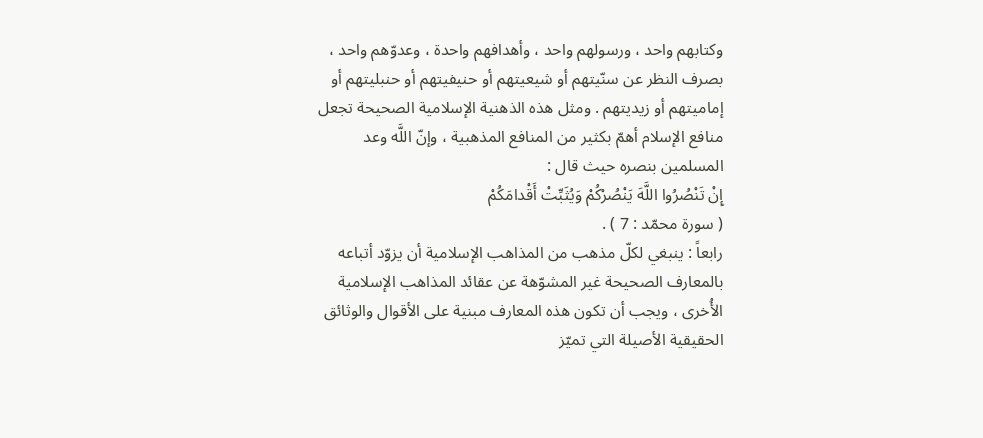وكتابهم واحد ، ورسولهم واحد ، وأهدافهم واحدة ، وعدوّهم واحد ، بصرف النظر عن سنّيتهم أو شيعيتهم أو حنيفيتهم أو حنبليتهم أو إماميتهم أو زيديتهم . ومثل هذه الذهنية الإسلامية الصحيحة تجعل منافع الإسلام أهمّ بكثير من المنافع المذهبية ، وإنّ اللَّه وعد المسلمين بنصره حيث قال :
إِنْ تَنْصُرُوا اللَّهَ يَنْصُرْكُمْ وَيُثَبِّتْ أَقْدامَكُمْ
( سورة محمّد : 7 ) .
رابعاً : ينبغي لكلّ مذهب من المذاهب الإسلامية أن يزوّد أتباعه بالمعارف الصحيحة غير المشوّهة عن عقائد المذاهب الإسلامية الأُخرى ، ويجب أن تكون هذه المعارف مبنية على الأقوال والوثائق الحقيقية الأصيلة التي تميّز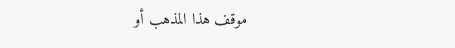موقف هذا المذهب أو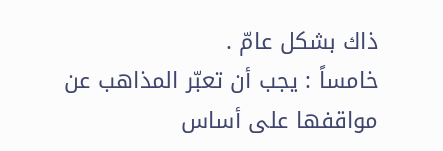ذاك بشكل عامّ .
خامساً : يجب أن تعبّر المذاهب عن مواقفها على أساس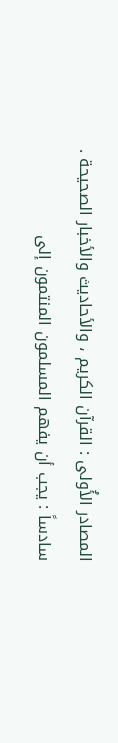المصادر الأُولى : القرآن الكريم ، والأحاديث والأخبار الصحيحة .
سادساً : يجب أن يفهم المسلمون المنتمون إلى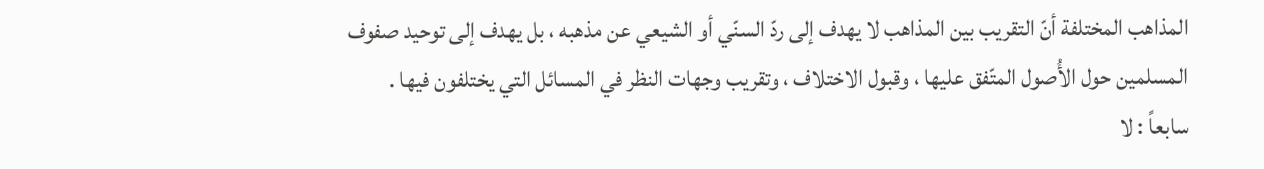المذاهب المختلفة أنّ التقريب بين المذاهب لا يهدف إلى ردّ السنّي أو الشيعي عن مذهبه ، بل يهدف إلى توحيد صفوف المسلمين حول الأُصول المتّفق عليها ، وقبول الاختلاف ، وتقريب وجهات النظر في المسائل التي يختلفون فيها .
سابعاً : لا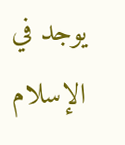يوجد في الإسلام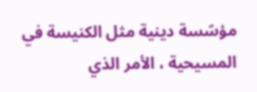مؤسّسة دينية مثل الكنيسة في المسيحية ، الأمر الذي